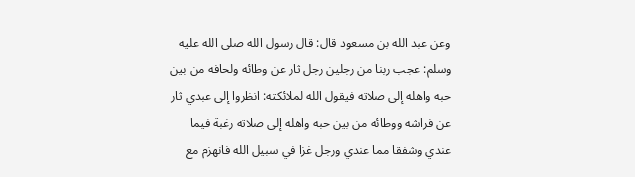وعن عبد الله بن مسعود قال: قال رسول الله صلى الله عليه وسلم: عجب ربنا من رجلين رجل ثار عن وطائه ولحافه من بين حبه واهله إلى صلاته فيقول الله لملائكته: انظروا إلى عبدي ثار عن فراشه ووطائه من بين حبه واهله إلى صلاته رغبة فيما عندي وشفقا مما عندي ورجل غزا في سبيل الله فانهزم مع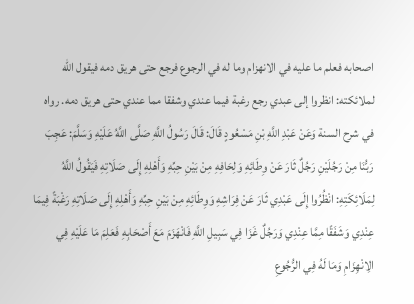اصحابه فعلم ما عليه في الانهزام وما له في الرجوع فرجع حتى هريق دمه فيقول الله لملائكته: انظروا إلى عبدي رجع رغبة فيما عندي وشفقا مما عندي حتى هريق دمه. رواه في شرح السنة وَعَنْ عَبْدِ اللَّهِ بْنِ مَسْعُودٍ قَالَ: قَالَ رَسُولُ اللَّهِ صَلَّى اللَّهُ عَلَيْهِ وَسَلَّمَ: عَجِبَ رَبُّنَا مِنْ رَجُلَيْنِ رَجُلٌ ثَارَ عَنْ وِطَائِهِ وَلِحَافِهِ مِنْ بَيْنِ حِبِّهِ وَأَهْلِهِ إِلَى صَلَاتِهِ فَيَقُولُ اللَّهُ لِمَلَائِكَتِهِ: انْظُرُوا إِلَى عَبْدِي ثَارَ عَنْ فِرَاشِهِ وَوِطَائِهِ مِنْ بَيْنِ حِبِّهِ وَأَهْلِهِ إِلَى صَلَاتِهِ رَغْبَةً فِيمَا عِنْدِي وَشَفَقًا مِمَّا عِنْدِي وَرَجُلٌ غَزَا فِي سَبِيلِ اللَّهِ فَانْهَزَمَ مَعَ أَصْحَابِهِ فَعَلِمَ مَا عَلَيْهِ فِي الِانْهِزَامِ وَمَا لَهُ فِي الرُّجُوعِ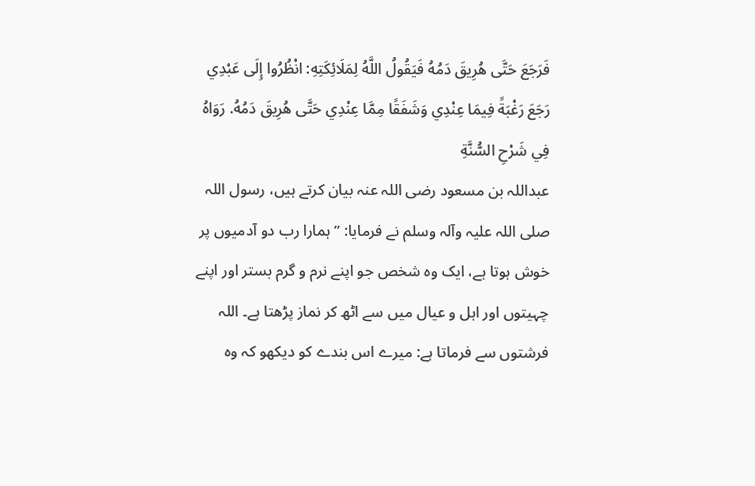فَرَجَعَ حَتَّى هُرِيقَ دَمُهُ فَيَقُولُ اللَّهُ لِمَلَائِكَتِهِ: انْظُرُوا إِلَى عَبْدِي رَجَعَ رَغْبَةً فِيمَا عِنْدِي وَشَفَقًا مِمَّا عِنْدِي حَتَّى هُرِيقَ دَمُهُ. رَوَاهُ فِي شَرْحِ السُّنَّةِ
عبداللہ بن مسعود رضی اللہ عنہ بیان کرتے ہیں، رسول اللہ صلی اللہ علیہ وآلہ وسلم نے فرمایا: ”ہمارا رب دو آدمیوں پر خوش ہوتا ہے، ایک وہ شخص جو اپنے نرم و گرم بستر اور اپنے چہیتوں اور اہل و عیال میں سے اٹھ کر نماز پڑھتا ہے۔ اللہ فرشتوں سے فرماتا ہے: میرے اس بندے کو دیکھو کہ وہ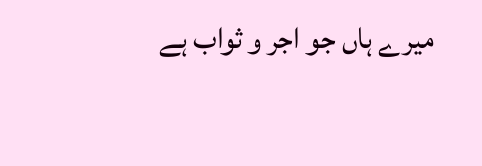میرے ہاں جو اجر و ثواب ہے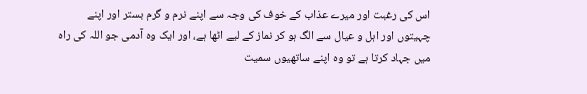اس کی رغبت اور میرے عذاب کے خوف کی وجہ سے اپنے نرم و گرم بستر اور اپنے چہیتوں اور اہل و عیال سے الگ ہو کر نماز کے لیے اٹھا ہے، اور ایک وہ آدمی جو اللہ کی راہ میں جہاد کرتا ہے تو وہ اپنے ساتھیوں سمیت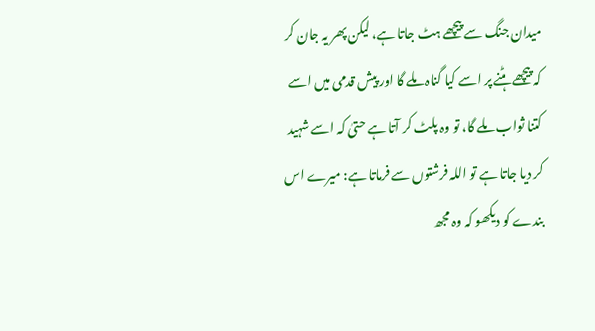میدان جنگ سے پیچھے ہٹ جاتا ہے، لیکن پھر یہ جان کر کہ پیچھے ہٹنے پر اسے کیا گناہ ملے گا اور پیش قدمی میں اسے کتنا ثواب ملے گا، تو وہ پلٹ کر آتا ہے حتیٰ کہ اسے شہید کر دیا جاتا ہے تو اللہ فرشتوں سے فرماتا ہے: میرے اس بندے کو دیکھو کہ وہ مجھ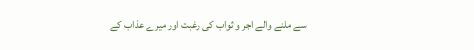سے ملنے والے اجر و ثواب کی رغبت اور میرے عذاب کے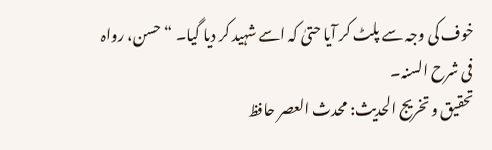خوف کی وجہ سے پلٹ کر آیا حتیٰ کہ اسے شہید کر دیا گیا۔ “ حسن، رواہ فی شرح السنہ۔
تحقيق و تخريج الحدیث: محدث العصر حافظ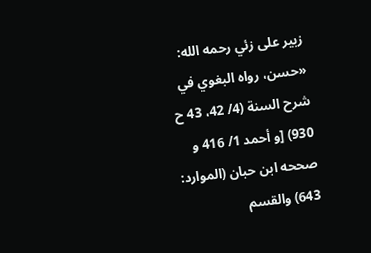زبير على زئي رحمه الله: «حسن، رواه البغوي في شرح السنة (4/ 42، 43 ح 930) [و أحمد 1/ 416 و صححه ابن حبان (الموارد: 643) والقسم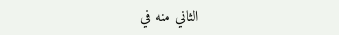الثاني منه في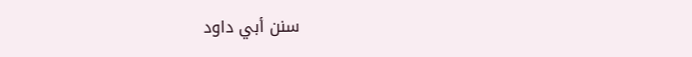سنن أبي داود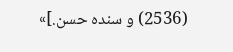(2536) و سنده حسن.]»